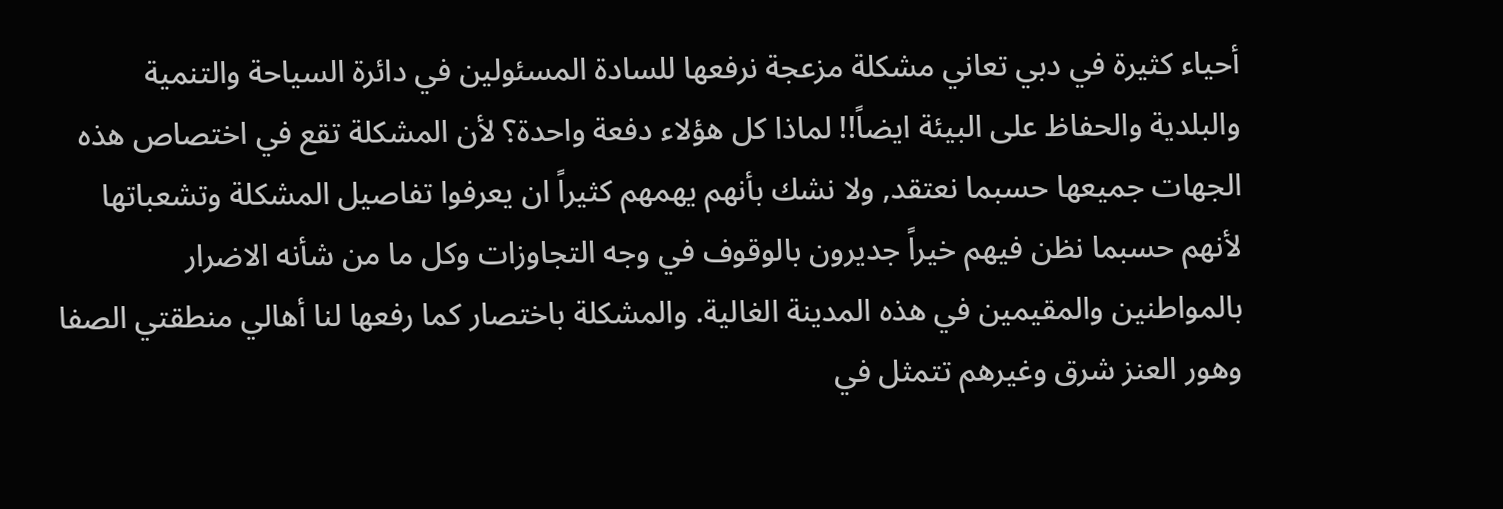أحياء كثيرة في دبي تعاني مشكلة مزعجة نرفعها للسادة المسئولين في دائرة السياحة والتنمية والبلدية والحفاظ على البيئة ايضاً!! لماذا كل هؤلاء دفعة واحدة؟ لأن المشكلة تقع في اختصاص هذه الجهات جميعها حسبما نعتقد, ولا نشك بأنهم يهمهم كثيراً ان يعرفوا تفاصيل المشكلة وتشعباتها لأنهم حسبما نظن فيهم خيراً جديرون بالوقوف في وجه التجاوزات وكل ما من شأنه الاضرار بالمواطنين والمقيمين في هذه المدينة الغالية. والمشكلة باختصار كما رفعها لنا أهالي منطقتي الصفا وهور العنز شرق وغيرهم تتمثل في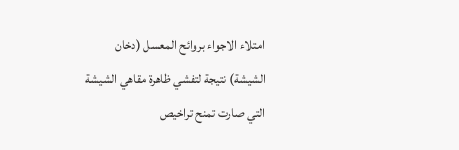امتلاء الاجواء بروائح المعسل (دخان الشيشة) نتيجة لتفشي ظاهرة مقاهي الشيشة التي صارت تمنح تراخيص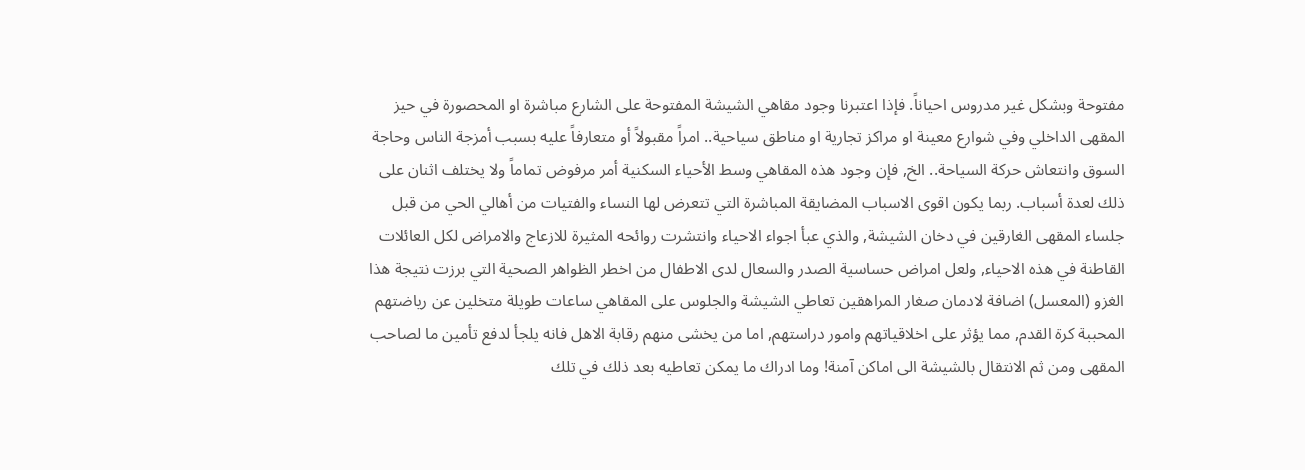مفتوحة وبشكل غير مدروس احياناً. فإذا اعتبرنا وجود مقاهي الشيشة المفتوحة على الشارع مباشرة او المحصورة في حيز المقهى الداخلي وفي شوارع معينة او مراكز تجارية او مناطق سياحية.. امراً مقبولاً أو متعارفاً عليه بسبب أمزجة الناس وحاجة السوق وانتعاش حركة السياحة.. الخ, فإن وجود هذه المقاهي وسط الأحياء السكنية أمر مرفوض تماماً ولا يختلف اثنان على ذلك لعدة أسباب. ربما يكون اقوى الاسباب المضايقة المباشرة التي تتعرض لها النساء والفتيات من أهالي الحي من قبل جلساء المقهى الغارقين في دخان الشيشة, والذي عبأ اجواء الاحياء وانتشرت روائحه المثيرة للازعاج والامراض لكل العائلات القاطنة في هذه الاحياء, ولعل امراض حساسية الصدر والسعال لدى الاطفال من اخطر الظواهر الصحية التي برزت نتيجة هذا الغزو (المعسل) اضافة لادمان صغار المراهقين تعاطي الشيشة والجلوس على المقاهي ساعات طويلة متخلين عن رياضتهم المحببة كرة القدم, مما يؤثر على اخلاقياتهم وامور دراستهم, اما من يخشى منهم رقابة الاهل فانه يلجأ لدفع تأمين ما لصاحب المقهى ومن ثم الانتقال بالشيشة الى اماكن آمنة! وما ادراك ما يمكن تعاطيه بعد ذلك في تلك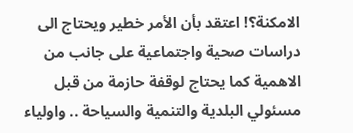الامكنة؟! اعتقد بأن الأمر خطير ويحتاج الى دراسات صحية واجتماعية على جانب من الاهمية كما يحتاج لوقفة حازمة من قبل مسئولي البلدية والتنمية والسياحة .. واولياء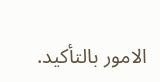الامور بالتأكيد.